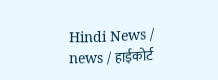Hindi News / news / हाईकोर्ट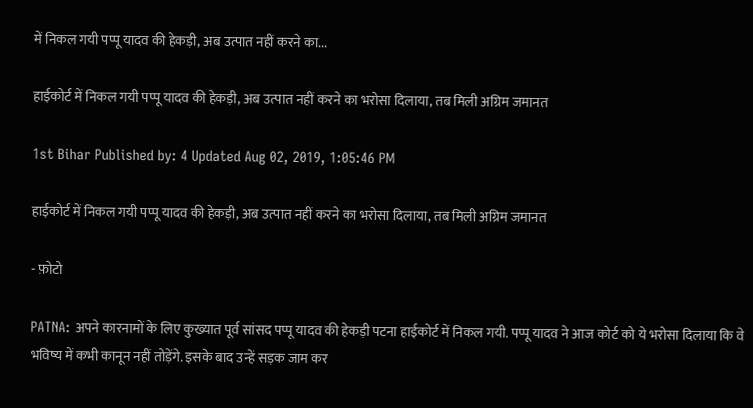में निकल गयी पप्पू यादव की हेकड़ी, अब उत्पात नहीं करने का...

हाईकोर्ट में निकल गयी पप्पू यादव की हेकड़ी, अब उत्पात नहीं करने का भरोसा दिलाया, तब मिली अग्रिम जमानत

1st Bihar Published by: 4 Updated Aug 02, 2019, 1:05:46 PM

हाईकोर्ट में निकल गयी पप्पू यादव की हेकड़ी, अब उत्पात नहीं करने का भरोसा दिलाया, तब मिली अग्रिम जमानत

- फ़ोटो

PATNA: अपने कारनामों के लिए कुख्यात पूर्व सांसद पप्पू यादव की हेकड़ी पटना हाईकोर्ट में निकल गयी. पप्पू यादव ने आज कोर्ट को ये भरोसा दिलाया कि वे भविष्य में कभी कानून नहीं तोड़ेंगे. इसके बाद उन्हें सड़क जाम कर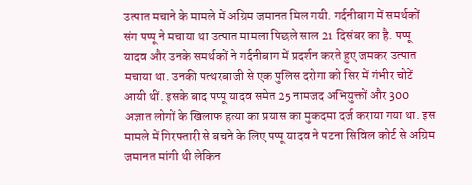उत्पात मचाने के मामले में अग्रिम जमानत मिल गयी. गर्दनीबाग में समर्थकों संग पप्पू ने मचाया था उत्पात मामला पिछले साल 21 दिसंबर का है. पप्पू यादव और उनके समर्थकों ने गर्दनीबाग में प्रदर्शन करते हुए जमकर उत्पात मचाया था. उनकी पत्थरबाजी से एक पुलिस दरोगा को सिर में गंभीर चोटें आयी थीं. इसके बाद पप्पू यादव समेत 25 नामजद अभियुक्तों और 300 अज्ञात लोगों के खिलाफ हत्या का प्रयास का मुकदमा दर्ज कराया गया था. इस मामले में गिरफ्तारी से बचने के लिए पप्पू यादव ने पटना सिविल कोर्ट से अग्रिम जमानत मांगी थी लेकिन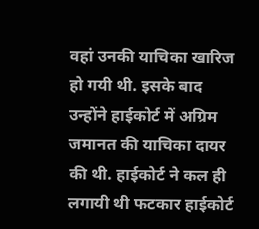वहां उनकी याचिका खारिज हो गयी थी. इसके बाद उन्होंने हाईकोर्ट में अग्रिम जमानत की याचिका दायर की थी. हाईकोर्ट ने कल ही लगायी थी फटकार हाईकोर्ट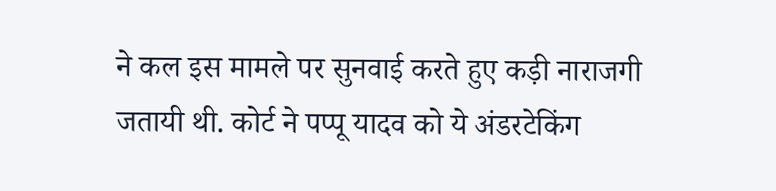ने कल इस मामले पर सुनवाई करते हुए कड़ी नाराजगी जतायी थी. कोर्ट ने पप्पू यादव को ये अंडरटेकिंग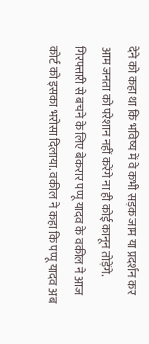देने को कहा था कि भविष्य में वे कभी सड़क जाम या प्रदर्शन कर आम जनता को परेशान नहीं करेंगे ना ही कोई कानून तोड़ेंगे. गिरफ्तारी से बचने के लिए बेकरार पप्पू यादव के वकील ने आज कोर्ट को इसका भरोसा दिलाया. वकील ने कहा कि पप्पू यादव अब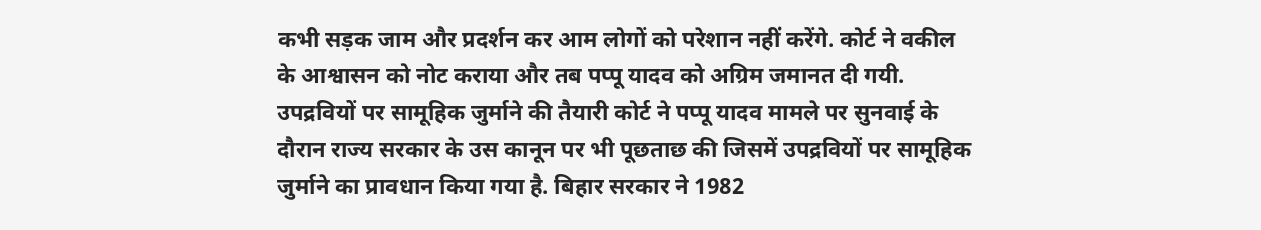कभी सड़क जाम और प्रदर्शन कर आम लोगों को परेशान नहीं करेंगे. कोर्ट ने वकील के आश्वासन को नोट कराया और तब पप्पू यादव को अग्रिम जमानत दी गयी. उपद्रवियों पर सामूहिक जुर्माने की तैयारी कोर्ट ने पप्पू यादव मामले पर सुनवाई के दौरान राज्य सरकार के उस कानून पर भी पूछताछ की जिसमें उपद्रवियों पर सामूहिक जुर्माने का प्रावधान किया गया है. बिहार सरकार ने 1982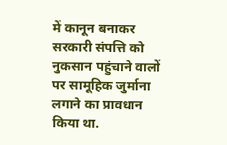में कानून बनाकर सरकारी संपत्ति को नुकसान पहुंचाने वालों पर सामूहिक जुर्माना लगाने का प्रावधान किया था.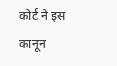कोर्ट ने इस कानून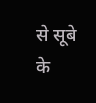से सूबे के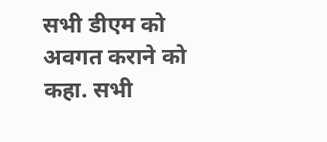सभी डीएम को अवगत कराने को कहा. सभी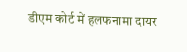डीएम कोर्ट में हलफनामा दायर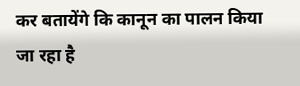कर बतायेंगे कि कानून का पालन किया जा रहा है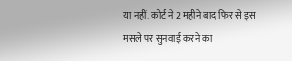या नहीं. कोर्ट ने 2 महीने बाद फिर से इस मसले पर सुनवाई करने का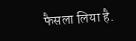फैसला लिया है.